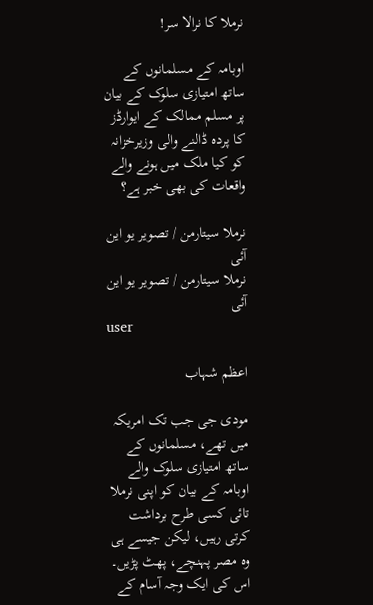نرملا کا نرالا سر!

اوبامہ کے مسلمانوں کے ساتھ امتیازی سلوک کے بیان پر مسلم ممالک کے ایوارڈز کا پردہ ڈالنے والی وزیرخزانہ کو کیا ملک میں ہونے والے واقعات کی بھی خبر ہے؟

نرملا سیتارمن / تصویر یو این آئی
نرملا سیتارمن / تصویر یو این آئی
user

اعظم شہاب

مودی جی جب تک امریکہ میں تھے، مسلمانوں کے ساتھ امتیازی سلوک والے اوبامہ کے بیان کو اپنی نرملا تائی کسی طرح برداشت کرتی رہیں، لیکن جیسے ہی وہ مصر پہنچے، پھٹ پڑیں۔ اس کی ایک وجہ آسام کے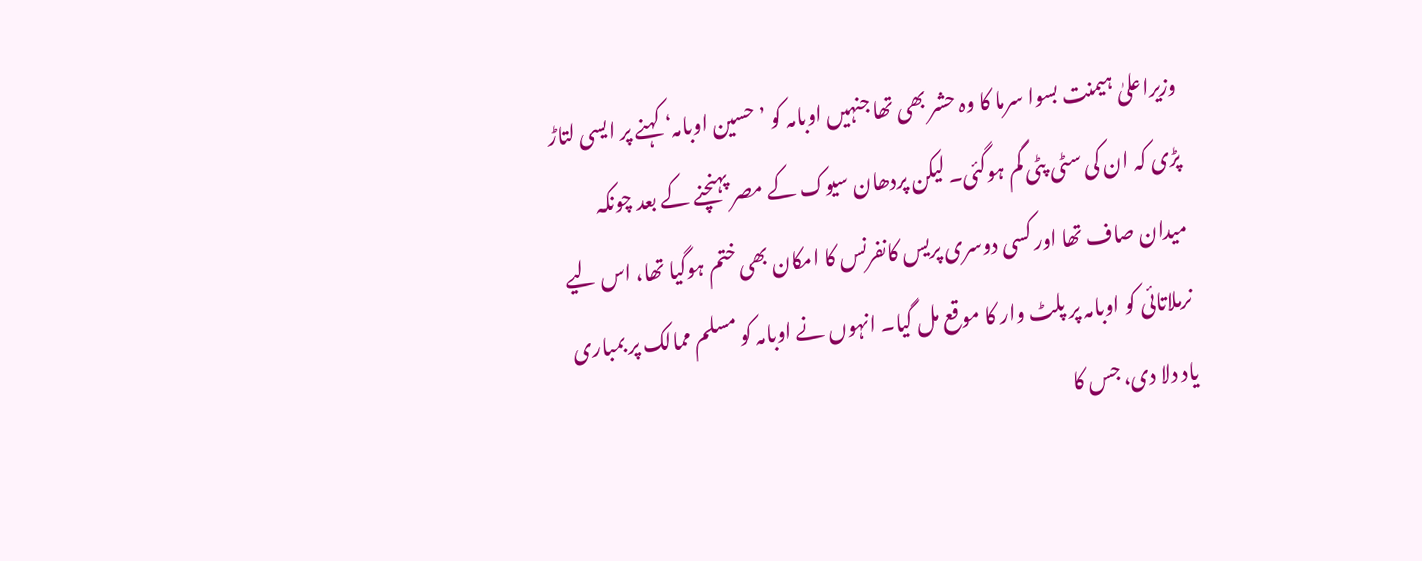وزیراعلیٰ ہیمنت بسوا سرما کا وہ حشر بھی تھا جنہیں اوبامہ کو ’حسین اوبامہ‘ کہنے پر ایسی لتاڑ پڑی کہ ان کی سٹی پٹی گم ہوگئی۔ لیکن پردھان سیوک کے مصر پہنچنے کے بعد چونکہ میدان صاف تھا اور کسی دوسری پریس کانفرنس کا امکان بھی ختم ہوگیا تھا، اس لیے نرملاتائی کو اوبامہ پر پلٹ وار کا موقع مل گیا۔ انہوں نے اوبامہ کو مسلم ممالک پر بمباری یاد دلا دی، جس کا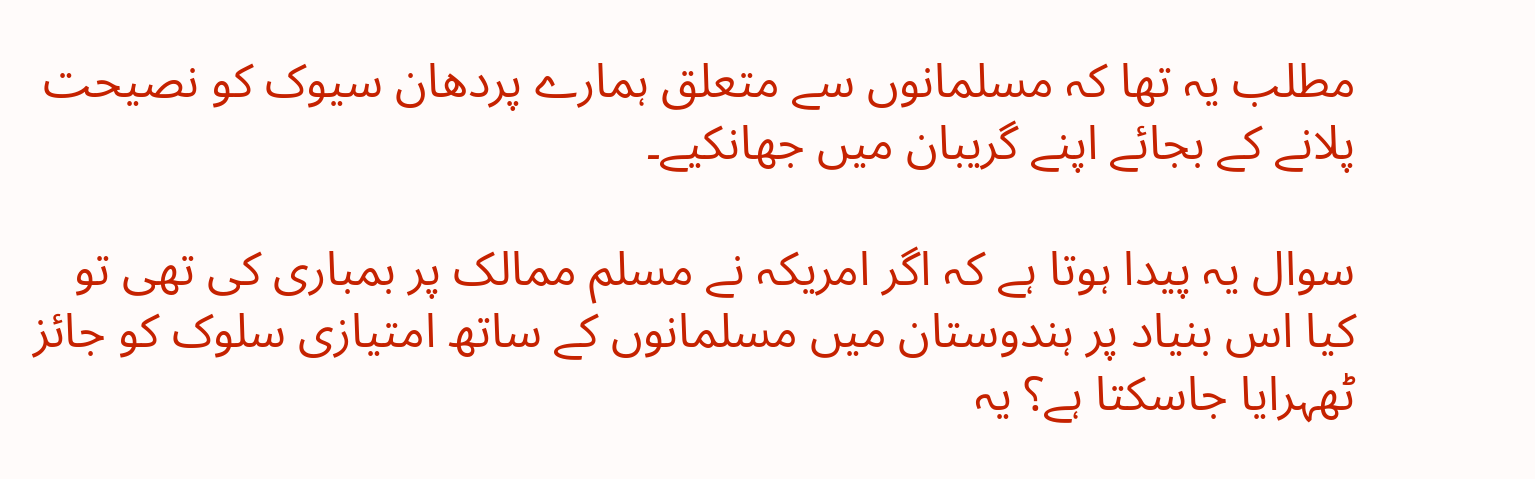مطلب یہ تھا کہ مسلمانوں سے متعلق ہمارے پردھان سیوک کو نصیحت پلانے کے بجائے اپنے گریبان میں جھانکیے۔

سوال یہ پیدا ہوتا ہے کہ اگر امریکہ نے مسلم ممالک پر بمباری کی تھی تو کیا اس بنیاد پر ہندوستان میں مسلمانوں کے ساتھ امتیازی سلوک کو جائز ٹھہرایا جاسکتا ہے؟ یہ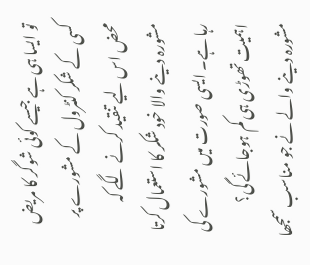تو ایسا ہی ہے جیسے کوئی شوگر کا مریض کسی کے شکر کنٹرول کے مشورے پر محض اس لیے تنقید کرنے لگے کہ مشورہ دینے والا خود شکر کا استعمال کرتا رہا ہے۔ ایسی صورت میں مشورے کی اہمیت تھوڑی ہی کم ہوجائے گی؟ مشورہ دینے والے نے جو مناسب سمجھا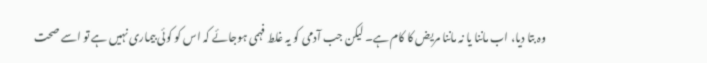وہ بتا دیا، اب ماننا یا نہ ماننا مریض کا کام ہے۔ لیکن جب آدمی کو یہ غلط فہمی ہوجائے کہ اس کو کوئی بیماری نہیں ہے تو اسے صحت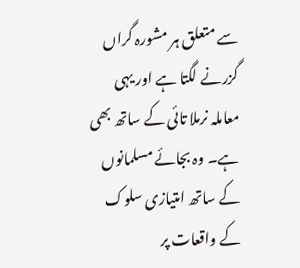سے متعلق ہر مشورہ گراں گزرنے لگتا ہے اور یہی معاملہ نرملا تائی کے ساتھ بھی ہے۔ وہ بجائے مسلمانوں کے ساتھ امتیازی سلوک کے واقعات پر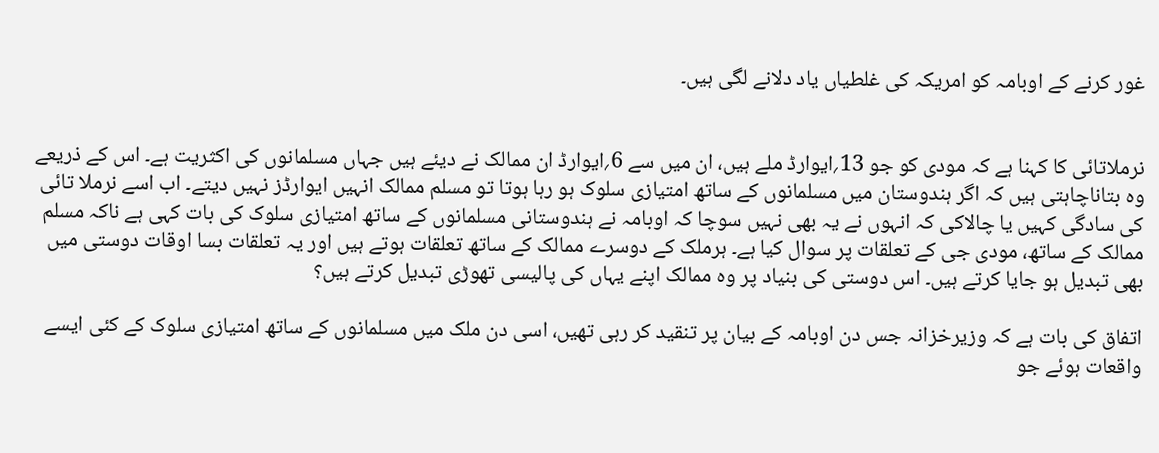غور کرنے کے اوبامہ کو امریکہ کی غلطیاں یاد دلانے لگی ہیں۔


نرملاتائی کا کہنا ہے کہ مودی کو جو 13؍ایوارڈ ملے ہیں، ان میں سے 6؍ایوارڈ ان ممالک نے دیئے ہیں جہاں مسلمانوں کی اکثریت ہے۔ اس کے ذریعے وہ بتاناچاہتی ہیں کہ اگر ہندوستان میں مسلمانوں کے ساتھ امتیازی سلوک ہو رہا ہوتا تو مسلم ممالک انہیں ایوارڈز نہیں دیتے۔ اب اسے نرملا تائی کی سادگی کہیں یا چالاکی کہ انہوں نے یہ بھی نہیں سوچا کہ اوبامہ نے ہندوستانی مسلمانوں کے ساتھ امتیازی سلوک کی بات کہی ہے ناکہ مسلم ممالک کے ساتھ، مودی جی کے تعلقات پر سوال کیا ہے۔ ہرملک کے دوسرے ممالک کے ساتھ تعلقات ہوتے ہیں اور یہ تعلقات بسا اوقات دوستی میں بھی تبدیل ہو جایا کرتے ہیں۔ اس دوستی کی بنیاد پر وہ ممالک اپنے یہاں کی پالیسی تھوڑی تبدیل کرتے ہیں؟

اتفاق کی بات ہے کہ وزیرخزانہ جس دن اوبامہ کے بیان پر تنقید کر رہی تھیں، اسی دن ملک میں مسلمانوں کے ساتھ امتیازی سلوک کے کئی ایسے واقعات ہوئے جو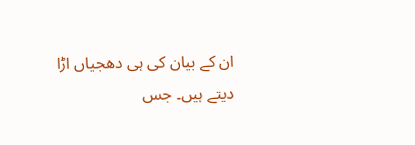ان کے بیان کی ہی دھجیاں اڑا دیتے ہیں۔ جس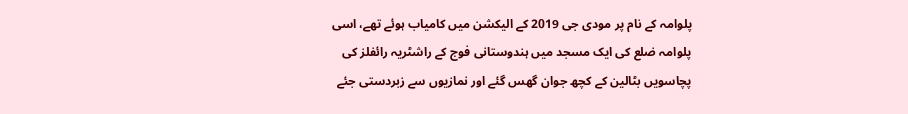پلوامہ کے نام پر مودی جی 2019 کے الیکشن میں کامیاب ہوئے تھے، اسی پلوامہ ضلع کی ایک مسجد میں ہندوستانی فوج کے راشٹریہ رائفلز کی پچاسویں بٹالین کے کچھ جوان گھس گئے اور نمازیوں سے زبردستی جئے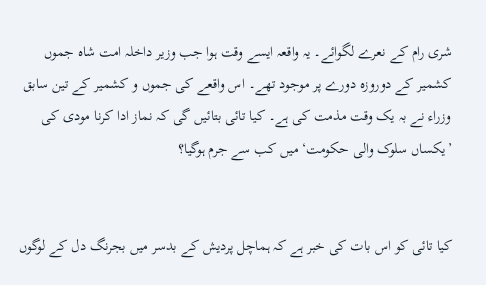شری رام کے نعرے لگوائے۔ یہ واقعہ ایسے وقت ہوا جب وزیر داخلہ امت شاہ جموں کشمیر کے دوروزہ دورے پر موجود تھے۔ اس واقعے کی جموں و کشمیر کے تین سابق وزراء نے بہ یک وقت مذمت کی ہے۔ کیا تائی بتائیں گی کہ نماز ادا کرنا مودی کی ’یکساں سلوک والی حکومت‘ میں کب سے جرم ہوگیا؟


کیا تائی کو اس بات کی خبر ہے کہ ہماچل پردیش کے بدسر میں بجرنگ دل کے لوگوں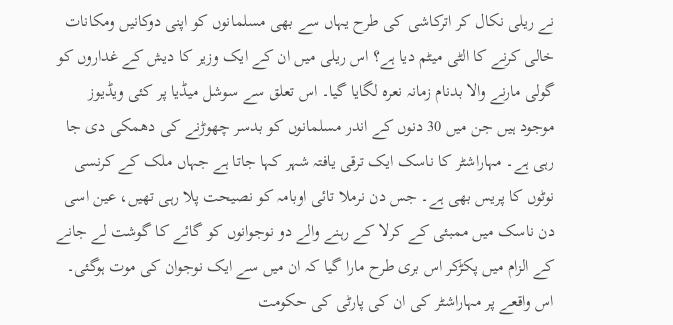نے ریلی نکال کر اترکاشی کی طرح یہاں سے بھی مسلمانوں کو اپنی دوکانیں ومکانات خالی کرنے کا الٹی میٹم دیا ہے؟ اس ریلی میں ان کے ایک وزیر کا دیش کے غداروں کو گولی مارنے والا بدنام زمانہ نعرہ لگایا گیا۔ اس تعلق سے سوشل میڈیا پر کئی ویڈیوز موجود ہیں جن میں 30 دنوں کے اندر مسلمانوں کو بدسر چھوڑنے کی دھمکی دی جا رہی ہے۔ مہاراشٹر کا ناسک ایک ترقی یافتہ شہر کہا جاتا ہے جہاں ملک کے کرنسی نوٹوں کا پریس بھی ہے۔ جس دن نرملا تائی اوبامہ کو نصیحت پلا رہی تھیں، عین اسی دن ناسک میں ممبئی کے کرلا کے رہنے والے دو نوجوانوں کو گائے کا گوشت لے جانے کے الزام میں پکڑکر اس بری طرح مارا گیا کہ ان میں سے ایک نوجوان کی موت ہوگئی۔ اس واقعے پر مہاراشٹر کی ان کی پارٹی کی حکومت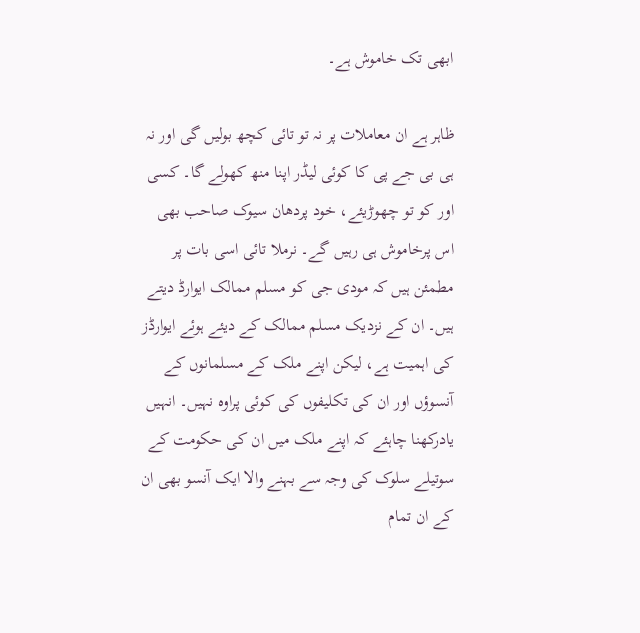ابھی تک خاموش ہے۔

ظاہر ہے ان معاملات پر نہ تو تائی کچھ بولیں گی اور نہ ہی بی جے پی کا کوئی لیڈر اپنا منھ کھولے گا۔ کسی اور کو تو چھوڑیئے، خود پردھان سیوک صاحب بھی اس پرخاموش ہی رہیں گے۔ نرملا تائی اسی بات پر مطمئن ہیں کہ مودی جی کو مسلم ممالک ایوارڈ دیتے ہیں۔ ان کے نزدیک مسلم ممالک کے دیئے ہوئے ایوارڈز کی اہمیت ہے، لیکن اپنے ملک کے مسلمانوں کے آنسوؤں اور ان کی تکلیفوں کی کوئی پراوہ نہیں۔ انہیں یادرکھنا چاہئے کہ اپنے ملک میں ان کی حکومت کے سوتیلے سلوک کی وجہ سے بہنے والا ایک آنسو بھی ان کے ان تمام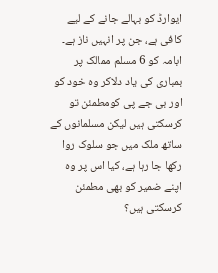ایوارڈ کو بہالے جانے کے لیے کافی ہے، جن پر انہیں ناز ہے۔ ابامہ کو 6 مسلم ممالک پر بمباری کی یاد دلاکر وہ خود کو اور بی جے پی کومطمئن تو کرسکتی ہیں لیکن مسلمانوں کے ساتھ ملک میں جو سلوک روا رکھا جا رہا ہے، کیا اس پر وہ اپنے ضمیر کو بھی مطمئن کرسکتی ہیں؟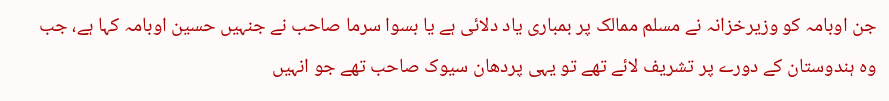جن اوبامہ کو وزیرخزانہ نے مسلم ممالک پر بمباری یاد دلائی ہے یا بسوا سرما صاحب نے جنہیں حسین اوبامہ کہا ہے، جب وہ ہندوستان کے دورے پر تشریف لائے تھے تو یہی پردھان سیوک صاحب تھے جو انہیں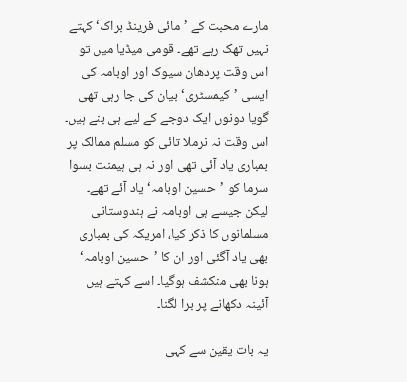مارے محبت کے ’مائی فرینڈ براک‘ کہتے نہیں تھک رہے تھے۔ قومی میڈیا میں تو اس وقت پردھان سیوک اور اوبامہ کی ایسی ’کیمسٹری‘ بیان کی جا رہی تھی گویا دونوں ایک دوجے کے لیے ہی بنے ہیں۔ اس وقت نہ نرملا تائی کو مسلم ممالک پر بمباری یاد آئی تھی اور نہ ہی ہیمنت بسوا سرما کو ’حسین اوبامہ‘ یاد آئے تھے۔ لیکن جیسے ہی اوبامہ نے ہندوستانی مسلمانوں کا ذکر کیا، امریکہ کی بمباری بھی یاد آگئی اور ان کا ’حسین اوبامہ‘ ہونا بھی منکشف ہوگیا۔ اسے کہتے ہیں آئینہ دکھانے پر برا لگنا۔

یہ بات یقین سے کہی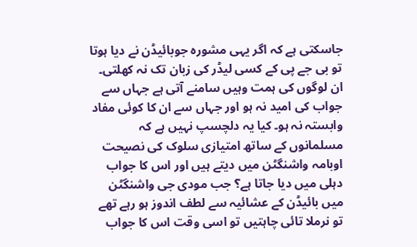جاسکتی ہے کہ اگر یہی مشورہ جوبائیڈن نے دیا ہوتا تو بی جے پی کے کسی لیڈر کی زبان تک نہ کھلتی۔ ان لوگوں کی ہمت وہیں سامنے آتی ہے جہاں سے جواب کی امید نہ ہو اور جہاں سے ان کا کوئی مفاد وابستہ نہ ہو۔ کیا یہ دلچسپ نہیں ہے کہ مسلمانوں کے ساتھ امتیازی سلوک کی نصیحت اوبامہ واشنگٹن میں دیتے ہیں اور اس کا جواب دہلی میں دیا جاتا ہے؟ جب مودی جی واشنگٹن میں بائیڈن کے عشائیہ سے لطف اندوز ہو رہے تھے تو نرملا تائی چاہتیں تو اسی وقت اس کا جواب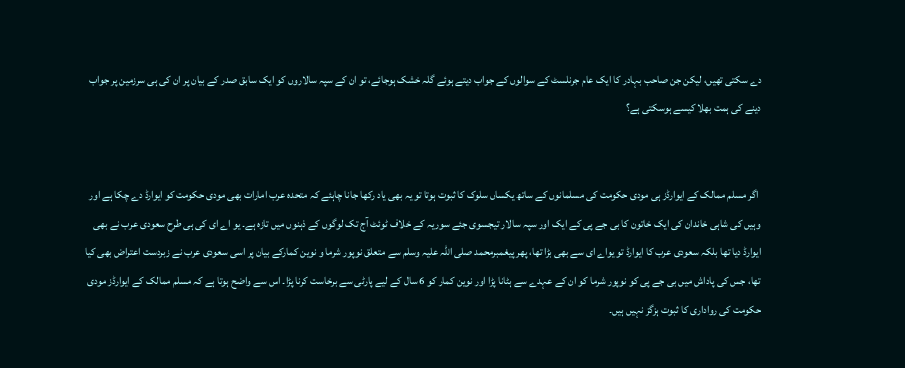دے سکتی تھیں، لیکن جن صاحب بہادر کا ایک عام جرنلسٹ کے سوالوں کے جواب دیتے ہوئے گلہ خشک ہوجائے، تو ان کے سپہ سالاروں کو ایک سابق صدر کے بیان پر ان کی ہی سرزمین پر جواب دینے کی ہمت بھلا کیسے ہوسکتی ہے؟


 اگر مسلم ممالک کے ایوارڈز ہی مودی حکومت کی مسلمانوں کے ساتھ یکساں سلوک کا ثبوت ہوتا تو یہ بھی یاد رکھا جانا چاہئے کہ متحدہ عرب امارات بھی مودی حکومت کو ایوارڈ دے چکا ہے اور وہیں کی شاہی خاندان کی ایک خاتون کا بی جے پی کے ایک اور سپہ سالار تیجسوی جئے سوریہ کے خلاف ٹوئٹ آج تک لوگوں کے ذہنوں میں تازہ ہے۔ یو اے ای کی ہی طرح سعودی عرب نے بھی ایوارڈ دیا تھا بلکہ سعودی عرب کا ایوارڈ تو یواے ای سے بھی بڑا تھا، پھر پیغمبرمحمد صلی اللہ علیہ وسلم سے متعلق نوپور شرما و نوین کمارکے بیان پر اسی سعودی عرب نے زبردست اعتراض بھی کیا تھا، جس کی پاداش میں بی جے پی کو نوپور شرما کو ان کے عہدے سے ہٹانا پڑا اور نوین کمار کو 6 سال کے لیے پارٹی سے برخاست کرنا پڑا۔ اس سے واضح ہوتا ہے کہ مسلم ممالک کے ایوارڈز مودی حکومت کی رواداری کا ثبوت ہزگز نہیں ہیں۔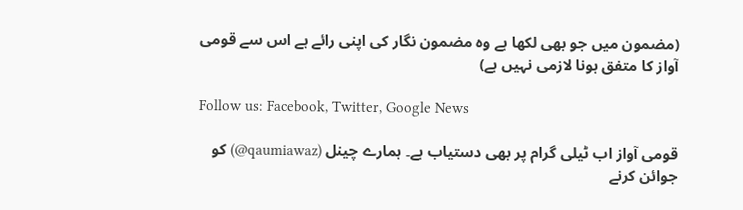(مضمون میں جو بھی لکھا ہے وہ مضمون نگار کی اپنی رائے ہے اس سے قومی آواز کا متفق ہونا لازمی نہیں ہے)

Follow us: Facebook, Twitter, Google News

قومی آواز اب ٹیلی گرام پر بھی دستیاب ہے۔ ہمارے چینل (qaumiawaz@) کو جوائن کرنے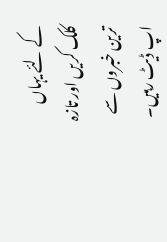کے لئے یہاں کلک کریں اور تازہ ترین خبروں سے اپ ڈیٹ رہیں۔